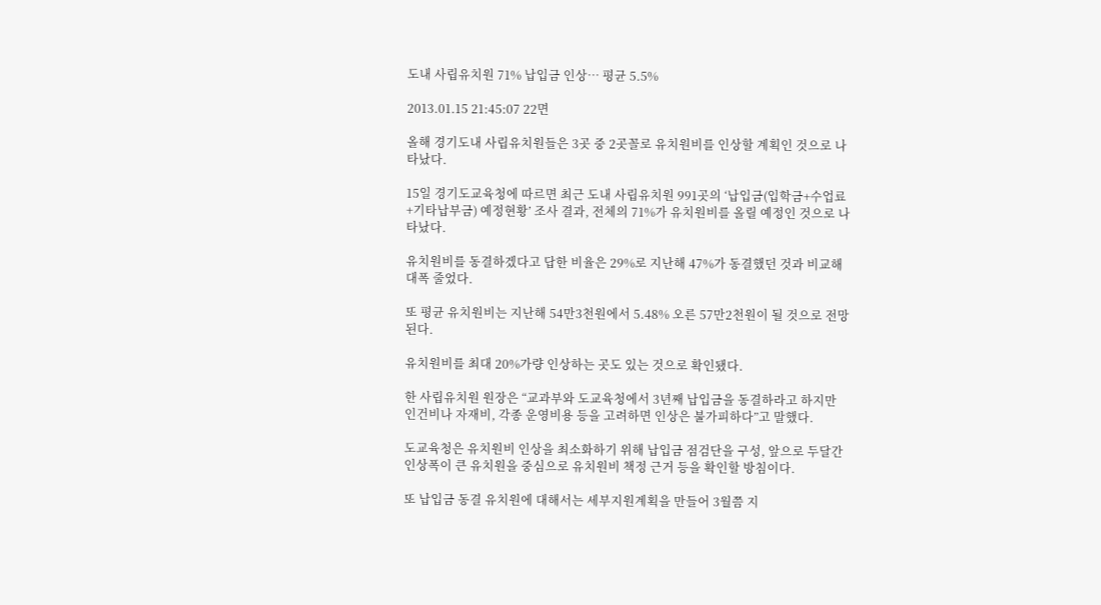도내 사립유치원 71% 납입금 인상… 평균 5.5%

2013.01.15 21:45:07 22면

올해 경기도내 사립유치원들은 3곳 중 2곳꼴로 유치원비를 인상할 계획인 것으로 나타났다.

15일 경기도교육청에 따르면 최근 도내 사립유치원 991곳의 ‘납입금(입학금+수업료+기타납부금) 예정현황’ 조사 결과, 전체의 71%가 유치원비를 올릴 예정인 것으로 나타났다.

유치원비를 동결하겠다고 답한 비율은 29%로 지난해 47%가 동결했던 것과 비교해 대폭 줄었다.

또 평균 유치원비는 지난해 54만3천원에서 5.48% 오른 57만2천원이 될 것으로 전망된다.

유치원비를 최대 20%가량 인상하는 곳도 있는 것으로 확인됐다.

한 사립유치원 원장은 “교과부와 도교육청에서 3년째 납입금을 동결하라고 하지만 인건비나 자재비, 각종 운영비용 등을 고려하면 인상은 불가피하다”고 말했다.

도교육청은 유치원비 인상을 최소화하기 위해 납입금 점검단을 구성, 앞으로 두달간 인상폭이 큰 유치원을 중심으로 유치원비 책정 근거 등을 확인할 방침이다.

또 납입금 동결 유치원에 대해서는 세부지원계획을 만들어 3월쯤 지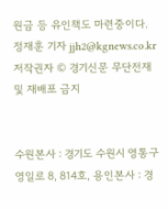원금 등 유인책도 마련중이다.
정재훈 기자 jjh2@kgnews.co.kr
저작권자 © 경기신문 무단전재 및 재배포 금지


수원본사 : 경기도 수원시 영통구 영일로 8, 814호, 용인본사 : 경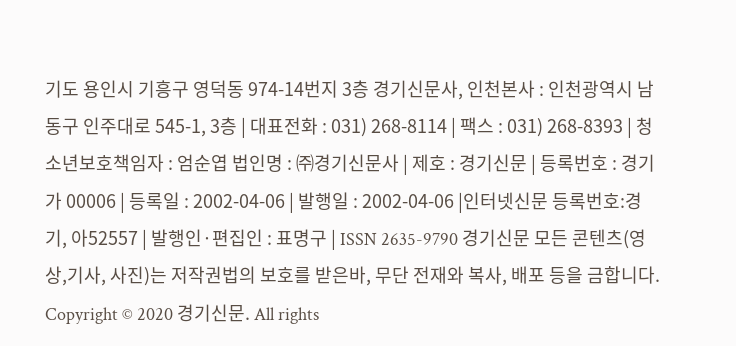기도 용인시 기흥구 영덕동 974-14번지 3층 경기신문사, 인천본사 : 인천광역시 남동구 인주대로 545-1, 3층 | 대표전화 : 031) 268-8114 | 팩스 : 031) 268-8393 | 청소년보호책임자 : 엄순엽 법인명 : ㈜경기신문사 | 제호 : 경기신문 | 등록번호 : 경기 가 00006 | 등록일 : 2002-04-06 | 발행일 : 2002-04-06 |인터넷신문 등록번호:경기, 아52557 | 발행인·편집인 : 표명구 | ISSN 2635-9790 경기신문 모든 콘텐츠(영상,기사, 사진)는 저작권법의 보호를 받은바, 무단 전재와 복사, 배포 등을 금합니다. Copyright © 2020 경기신문. All rights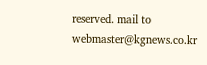reserved. mail to webmaster@kgnews.co.kr